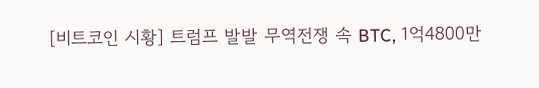[비트코인 시황] 트럼프 발발 무역전쟁 속 BTC, 1억4800만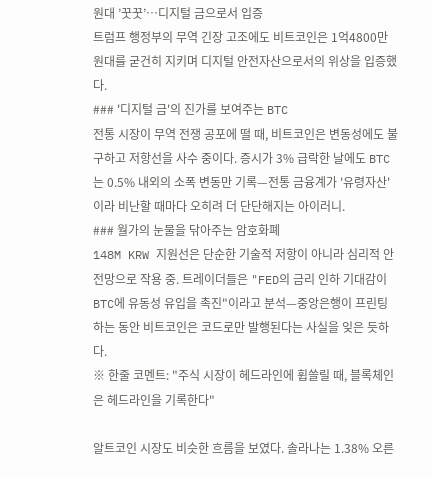원대 ’꿋꿋’…디지털 금으로서 입증
트럼프 행정부의 무역 긴장 고조에도 비트코인은 1억4800만원대를 굳건히 지키며 디지털 안전자산으로서의 위상을 입증했다.
### '디지털 금'의 진가를 보여주는 BTC
전통 시장이 무역 전쟁 공포에 떨 때, 비트코인은 변동성에도 불구하고 저항선을 사수 중이다. 증시가 3% 급락한 날에도 BTC는 0.5% 내외의 소폭 변동만 기록—전통 금융계가 '유령자산'이라 비난할 때마다 오히려 더 단단해지는 아이러니.
### 월가의 눈물을 닦아주는 암호화폐
148M KRW 지원선은 단순한 기술적 저항이 아니라 심리적 안전망으로 작용 중. 트레이더들은 "FED의 금리 인하 기대감이 BTC에 유동성 유입을 촉진"이라고 분석—중앙은행이 프린팅하는 동안 비트코인은 코드로만 발행된다는 사실을 잊은 듯하다.
※ 한줄 코멘트: "주식 시장이 헤드라인에 휩쓸릴 때, 블록체인은 헤드라인을 기록한다"

알트코인 시장도 비슷한 흐름을 보였다. 솔라나는 1.38% 오른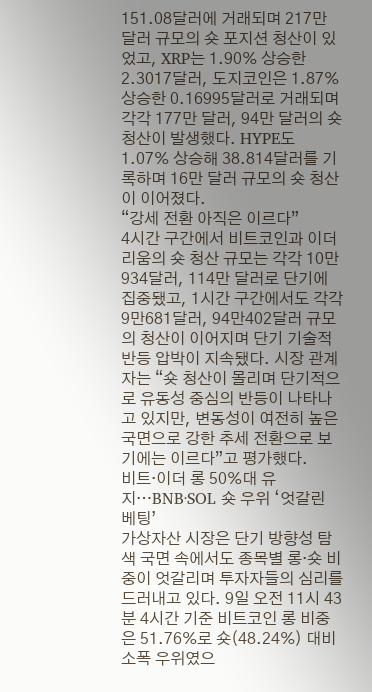151.08달러에 거래되며 217만 달러 규모의 숏 포지션 청산이 있었고, XRP는 1.90% 상승한 2.3017달러, 도지코인은 1.87% 상승한 0.16995달러로 거래되며 각각 177만 달러, 94만 달러의 숏 청산이 발생했다. HYPE도 1.07% 상승해 38.814달러를 기록하며 16만 달러 규모의 숏 청산이 이어졌다.
“강세 전환 아직은 이르다”
4시간 구간에서 비트코인과 이더리움의 숏 청산 규모는 각각 10만934달러, 114만 달러로 단기에 집중됐고, 1시간 구간에서도 각각 9만681달러, 94만402달러 규모의 청산이 이어지며 단기 기술적 반등 압박이 지속됐다. 시장 관계자는 “숏 청산이 몰리며 단기적으로 유동성 중심의 반등이 나타나고 있지만, 변동성이 여전히 높은 국면으로 강한 추세 전환으로 보기에는 이르다”고 평가했다.
비트·이더 롱 50%대 유지…BNB·SOL 숏 우위 ‘엇갈린 베팅’
가상자산 시장은 단기 방향성 탐색 국면 속에서도 종목별 롱·숏 비중이 엇갈리며 투자자들의 심리를 드러내고 있다. 9일 오전 11시 43분 4시간 기준 비트코인 롱 비중은 51.76%로 숏(48.24%) 대비 소폭 우위였으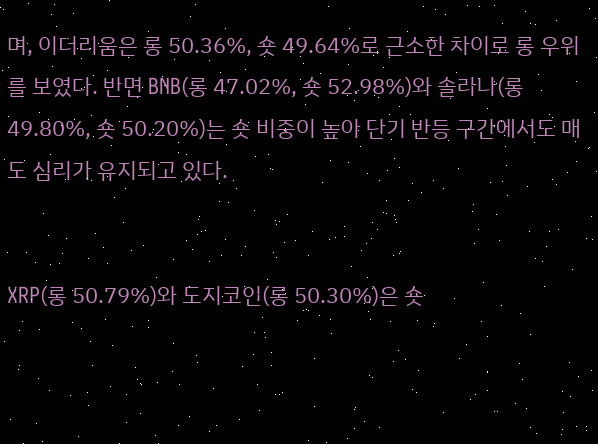며, 이더리움은 롱 50.36%, 숏 49.64%로 근소한 차이로 롱 우위를 보였다. 반면 BNB(롱 47.02%, 숏 52.98%)와 솔라나(롱 49.80%, 숏 50.20%)는 숏 비중이 높아 단기 반등 구간에서도 매도 심리가 유지되고 있다.


XRP(롱 50.79%)와 도지코인(롱 50.30%)은 숏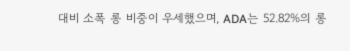대비 소폭 롱 비중이 우세했으며, ADA는 52.82%의 롱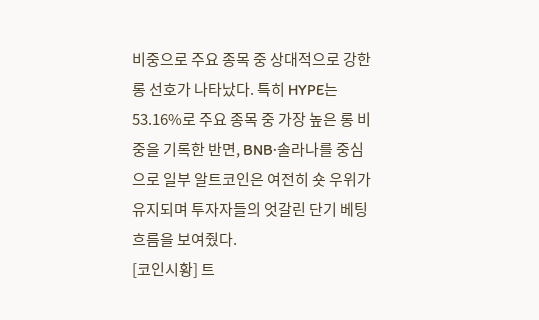비중으로 주요 종목 중 상대적으로 강한 롱 선호가 나타났다. 특히 HYPE는 53.16%로 주요 종목 중 가장 높은 롱 비중을 기록한 반면, BNB·솔라나를 중심으로 일부 알트코인은 여전히 숏 우위가 유지되며 투자자들의 엇갈린 단기 베팅 흐름을 보여줬다.
[코인시황] 트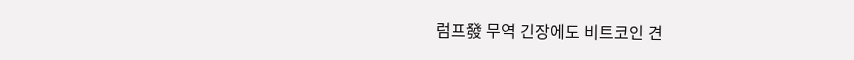럼프發 무역 긴장에도 비트코인 견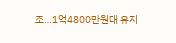조…1억4800만원대 유지